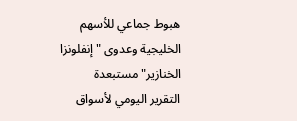هبوط جماعي للأسهم الخليجية وعدوى "إنفلونزا الخنازير" مستبعدة
التقرير اليومي لأسواق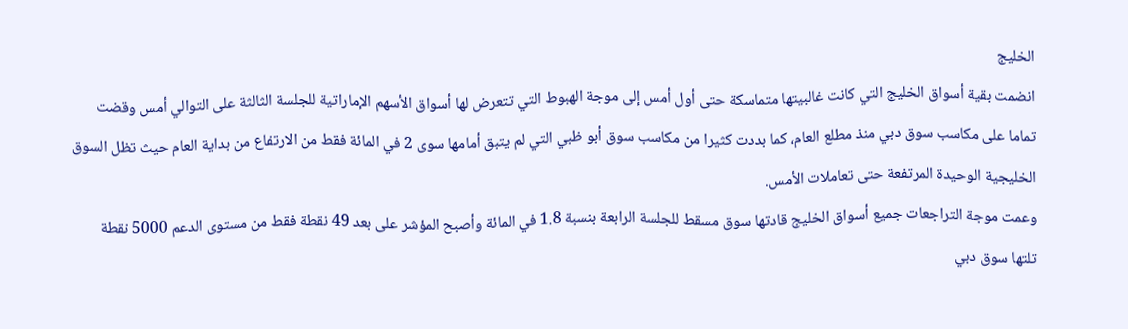الخليج
انضمت بقية أسواق الخليج التي كانت غالبيتها متماسكة حتى أول أمس إلى موجة الهبوط التي تتعرض لها أسواق الأسهم الإماراتية للجلسة الثالثة على التوالي أمس وقضت تماما على مكاسب سوق دبي منذ مطلع العام، كما بددت كثيرا من مكاسب سوق أبو ظبي التي لم يتبق أمامها سوى 2 في المائة فقط من الارتفاع من بداية العام حيث تظل السوق الخليجية الوحيدة المرتفعة حتى تعاملات الأمس.
وعمت موجة التراجعات جميع أسواق الخليج قادتها سوق مسقط للجلسة الرابعة بنسبة 1.8 في المائة وأصبح المؤشر على بعد 49 نقطة فقط من مستوى الدعم 5000 نقطة تلتها سوق دبي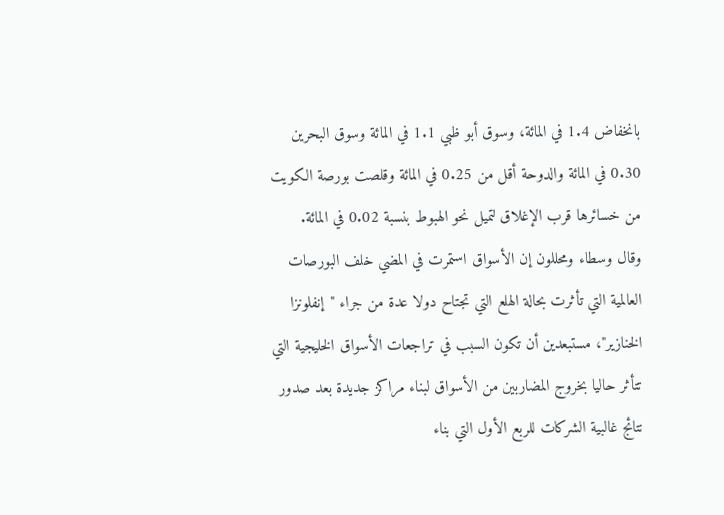بانخفاض 1.4 في المائة، وسوق أبو ظبي 1.1 في المائة وسوق البحرين 0.30 في المائة والدوحة أقل من 0.25 في المائة وقلصت بورصة الكويت من خسائرها قرب الإغلاق لتميل نحو الهبوط بنسبة 0.02 في المائة.
وقال وسطاء ومحللون إن الأسواق استمرت في المضي خلف البورصات العالمية التي تأثرت بحالة الهلع التي تجتاح دولا عدة من جراء "إنفلونزا الخنازير"، مستبعدين أن تكون السبب في تراجعات الأسواق الخليجية التي تتأثر حاليا بخروج المضاربين من الأسواق لبناء مراكز جديدة بعد صدور نتائج غالبية الشركات للربع الأول التي بناء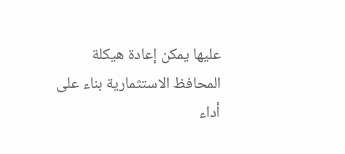عليها يمكن إعادة هيكلة المحافظ الاستثمارية بناء على أداء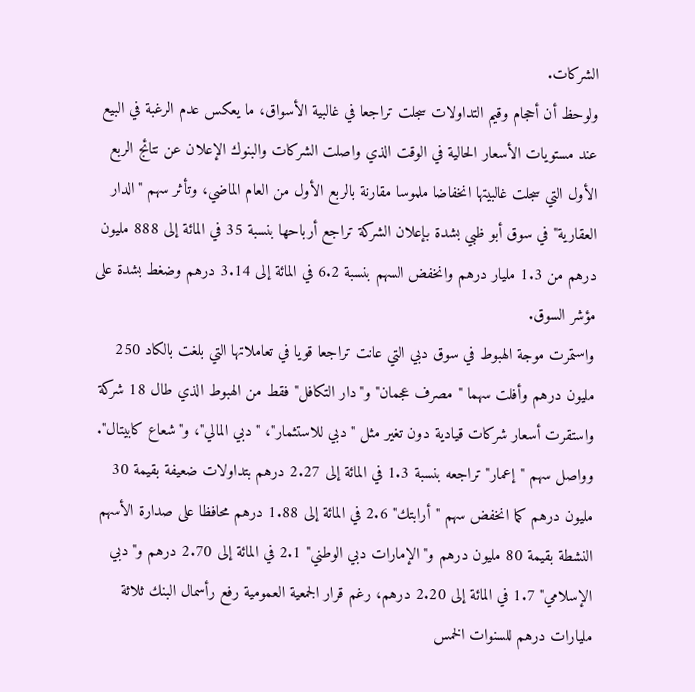الشركات.
ولوحظ أن أحجام وقيم التداولات سجلت تراجعا في غالبية الأسواق، ما يعكس عدم الرغبة في البيع عند مستويات الأسعار الحالية في الوقت الذي واصلت الشركات والبنوك الإعلان عن نتائج الربع الأول التي سجلت غالبيتها انخفاضا ملموسا مقارنة بالربع الأول من العام الماضي، وتأثر سهم "الدار العقارية" في سوق أبو ظبي بشدة بإعلان الشركة تراجع أرباحها بنسبة 35 في المائة إلى 888 مليون درهم من 1.3 مليار درهم وانخفض السهم بنسبة 6.2 في المائة إلى 3.14 درهم وضغط بشدة على مؤشر السوق.
واستمرت موجة الهبوط في سوق دبي التي عانت تراجعا قويا في تعاملاتها التي بلغت بالكاد 250 مليون درهم وأفلت سهما "مصرف عجمان" و"دار التكافل" فقط من الهبوط الذي طال 18 شركة واستقرت أسعار شركات قيادية دون تغير مثل "دبي للاستثمار"، "دبي المالي"، و"شعاع كابيتال".
وواصل سهم "إعمار" تراجعه بنسبة 1.3 في المائة إلى 2.27 درهم بتداولات ضعيفة بقيمة 30 مليون درهم كما انخفض سهم "أرابتك" 2.6 في المائة إلى 1.88 درهم محافظا على صدارة الأسهم النشطة بقيمة 80 مليون درهم و"الإمارات دبي الوطني" 2.1 في المائة إلى 2.70 درهم و"دبي الإسلامي" 1.7 في المائة إلى 2.20 درهم، رغم قرار الجمعية العمومية رفع رأسمال البنك ثلاثة مليارات درهم للسنوات الخمس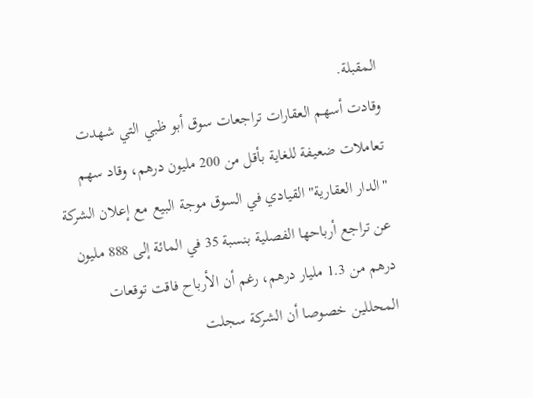المقبلة.
وقادت أسهم العقارات تراجعات سوق أبو ظبي التي شهدت تعاملات ضعيفة للغاية بأقل من 200 مليون درهم، وقاد سهم "الدار العقارية" القيادي في السوق موجة البيع مع إعلان الشركة عن تراجع أرباحها الفصلية بنسبة 35 في المائة إلى 888 مليون درهم من 1.3 مليار درهم، رغم أن الأرباح فاقت توقعات المحللين خصوصا أن الشركة سجلت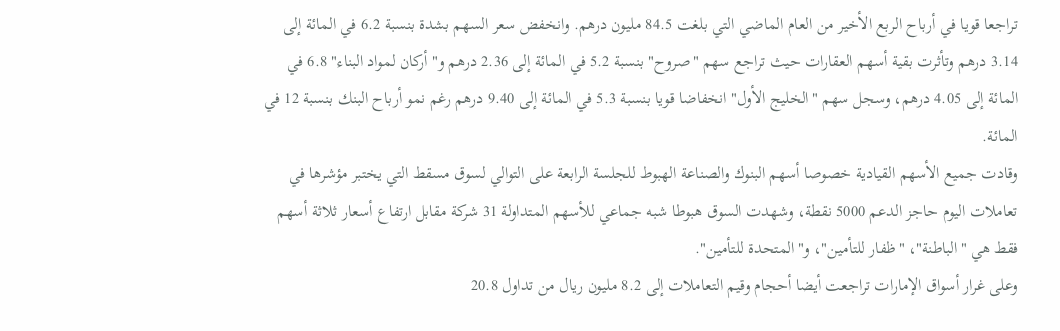تراجعا قويا في أرباح الربع الأخير من العام الماضي التي بلغت 84.5 مليون درهم. وانخفض سعر السهم بشدة بنسبة 6.2 في المائة إلى 3.14 درهم وتأثرت بقية أسهم العقارات حيث تراجع سهم "صروح" بنسبة 5.2 في المائة إلى 2.36 درهم و"أركان لمواد البناء" 6.8 في المائة إلى 4.05 درهم، وسجل سهم "الخليج الأول" انخفاضا قويا بنسبة 5.3 في المائة إلى 9.40 درهم رغم نمو أرباح البنك بنسبة 12 في المائة.
وقادت جميع الأسهم القيادية خصوصا أسهم البنوك والصناعة الهبوط للجلسة الرابعة على التوالي لسوق مسقط التي يختبر مؤشرها في تعاملات اليوم حاجز الدعم 5000 نقطة، وشهدت السوق هبوطا شبه جماعي للأسهم المتداولة 31 شركة مقابل ارتفاع أسعار ثلاثة أسهم فقط هي "الباطنة"، "ظفار للتأمين"، و"المتحدة للتأمين".
وعلى غرار أسواق الإمارات تراجعت أيضا أحجام وقيم التعاملات إلى 8.2 مليون ريال من تداول 20.8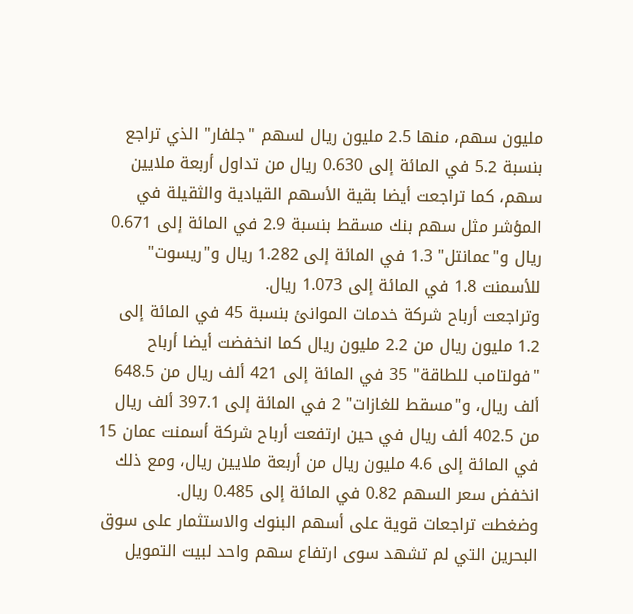مليون سهم، منها 2.5 مليون ريال لسهم "جلفار" الذي تراجع بنسبة 5.2 في المائة إلى 0.630 ريال من تداول أربعة ملايين سهم، كما تراجعت أيضا بقية الأسهم القيادية والثقيلة في المؤشر مثل سهم بنك مسقط بنسبة 2.9 في المائة إلى 0.671 ريال و"عمانتل" 1.3 في المائة إلى 1.282 ريال و"ريسوت" للأسمنت 1.8 في المائة إلى 1.073 ريال.
وتراجعت أرباح شركة خدمات الموانئ بنسبة 45 في المائة إلى 1.2 مليون ريال من 2.2 مليون ريال كما انخفضت أيضا أرباح "فولتامب للطاقة" 35 في المائة إلى 421 ألف ريال من 648.5 ألف ريال، و"مسقط للغازات" 2 في المائة إلى 397.1 ألف ريال من 402.5 ألف ريال في حين ارتفعت أرباح شركة أسمنت عمان 15 في المائة إلى 4.6 مليون ريال من أربعة ملايين ريال، ومع ذلك انخفض سعر السهم 0.82 في المائة إلى 0.485 ريال.
وضغطت تراجعات قوية على أسهم البنوك والاستثمار على سوق البحرين التي لم تشهد سوى ارتفاع سهم واحد لبيت التمويل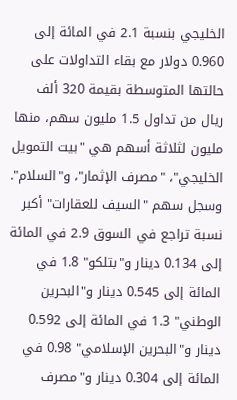الخليجي بنسبة 2.1 في المائة إلى 0.960 دولار مع بقاء التداولات على حالتها المتوسطة بقيمة 320 ألف ريال من تداول 1.5 مليون سهم، منها مليون لثلاثة أسهم هي "بيت التمويل الخليجي"، "مصرف الإثمار"، و"السلام".
وسجل سهم "السيف للعقارات" أكبر نسبة تراجع في السوق 2.9 في المائة إلى 0.134 دينار و"بتلكو" 1.8 في المائة إلى 0.545 دينار و"البحرين الوطني" 1.3 في المائة إلى 0.592 دينار و"البحرين الإسلامي" 0.98 في المائة إلى 0.304 دينار و"مصرف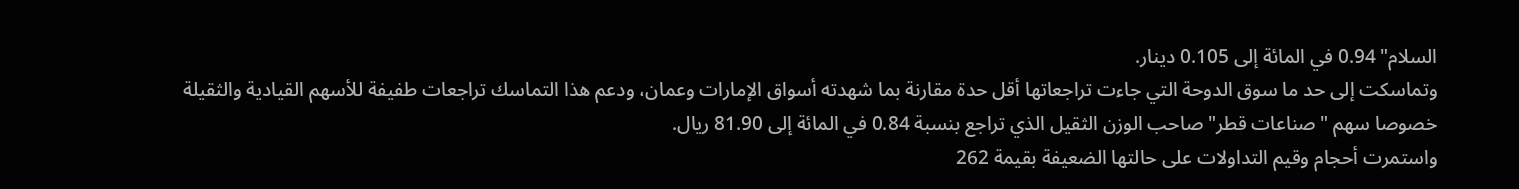السلام" 0.94 في المائة إلى 0.105 دينار.
وتماسكت إلى حد ما سوق الدوحة التي جاءت تراجعاتها أقل حدة مقارنة بما شهدته أسواق الإمارات وعمان، ودعم هذا التماسك تراجعات طفيفة للأسهم القيادية والثقيلة خصوصا سهم "صناعات قطر" صاحب الوزن الثقيل الذي تراجع بنسبة 0.84 في المائة إلى 81.90 ريال.
واستمرت أحجام وقيم التداولات على حالتها الضعيفة بقيمة 262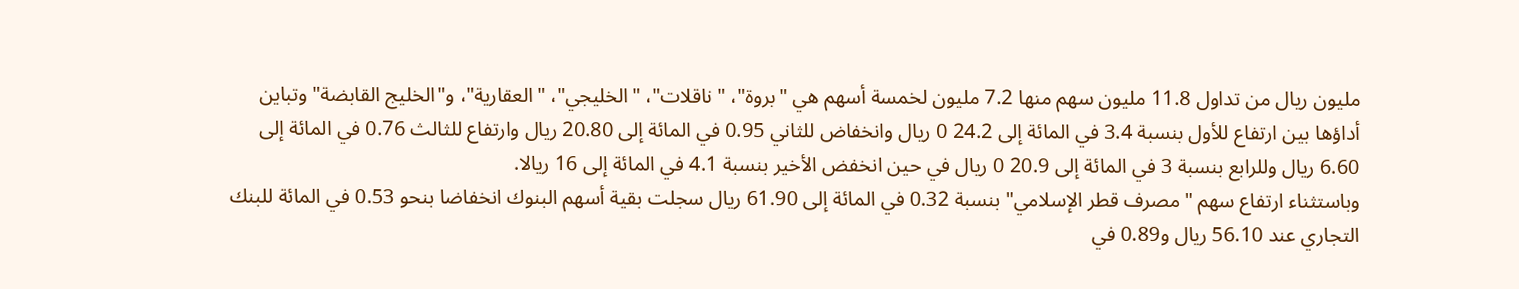مليون ريال من تداول 11.8 مليون سهم منها 7.2 مليون لخمسة أسهم هي "بروة"، "ناقلات"، "الخليجي"، "العقارية"، و"الخليج القابضة" وتباين أداؤها بين ارتفاع للأول بنسبة 3.4 في المائة إلى 24.2 0 ريال وانخفاض للثاني 0.95 في المائة إلى 20.80 ريال وارتفاع للثالث 0.76 في المائة إلى 6.60 ريال وللرابع بنسبة 3 في المائة إلى 20.9 0 ريال في حين انخفض الأخير بنسبة 4.1 في المائة إلى 16 ريالا.
وباستثناء ارتفاع سهم "مصرف قطر الإسلامي" بنسبة 0.32 في المائة إلى 61.90 ريال سجلت بقية أسهم البنوك انخفاضا بنحو 0.53 في المائة للبنك التجاري عند 56.10 ريال و0.89 في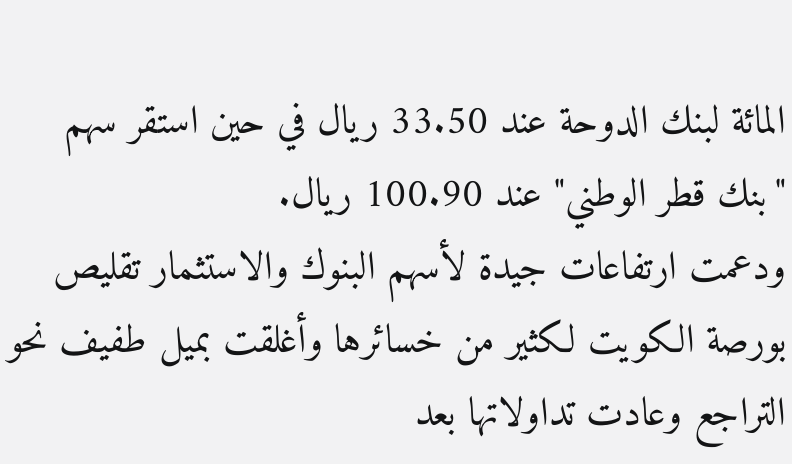المائة لبنك الدوحة عند 33.50 ريال في حين استقر سهم "بنك قطر الوطني" عند 100.90 ريال.
ودعمت ارتفاعات جيدة لأسهم البنوك والاستثمار تقليص بورصة الكويت لكثير من خسائرها وأغلقت بميل طفيف نحو التراجع وعادت تداولاتها بعد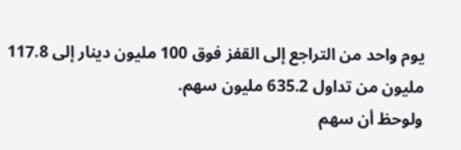يوم واحد من التراجع إلى القفز فوق 100 مليون دينار إلى 117.8 مليون من تداول 635.2 مليون سهم.
ولوحظ أن سهم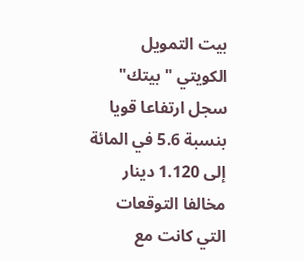بيت التمويل الكويتي "بيتك" سجل ارتفاعا قويا بنسبة 5.6 في المائة إلى 1.120 دينار مخالفا التوقعات التي كانت مع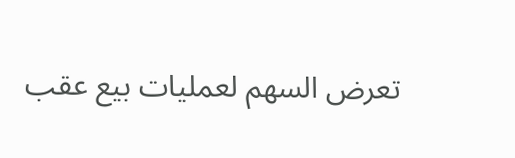تعرض السهم لعمليات بيع عقب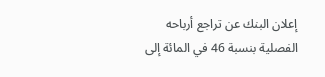إعلان البنك عن تراجع أرباحه الفصلية بنسبة 46 في المائة إلى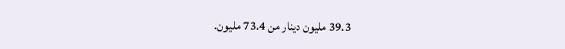39.3 مليون دينار من 73.4 مليون.